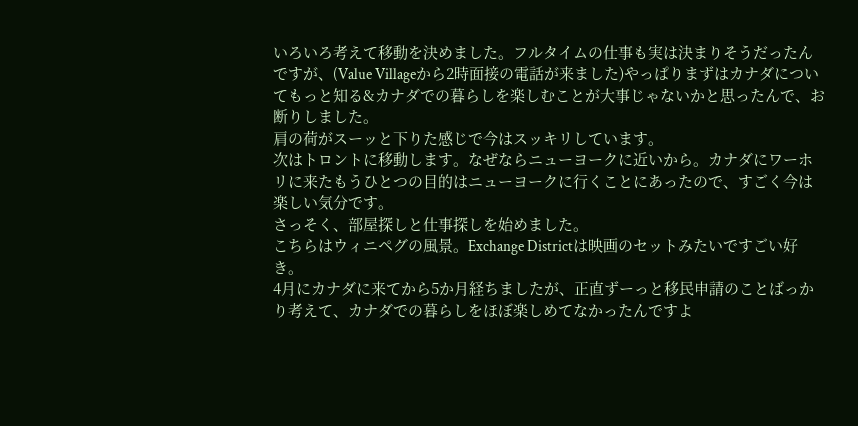いろいろ考えて移動を決めました。フルタイムの仕事も実は決まりそうだったんですが、(Value Villageから2時面接の電話が来ました)やっぱりまずはカナダについてもっと知る&カナダでの暮らしを楽しむことが大事じゃないかと思ったんで、お断りしました。
肩の荷がスーッと下りた感じで今はスッキリしています。
次はトロントに移動します。なぜならニューヨークに近いから。カナダにワーホリに来たもうひとつの目的はニューヨークに行くことにあったので、すごく今は楽しい気分です。
さっそく、部屋探しと仕事探しを始めました。
こちらはウィニペグの風景。Exchange Districtは映画のセットみたいですごい好き。
4月にカナダに来てから5か月経ちましたが、正直ずーっと移民申請のことばっかり考えて、カナダでの暮らしをほぼ楽しめてなかったんですよ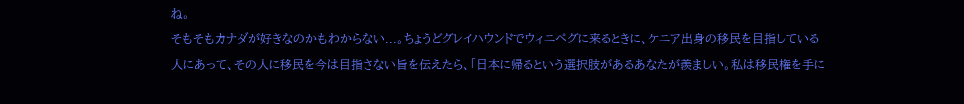ね。
そもそもカナダが好きなのかもわからない...。ちょうどグレイハウンドでウィニペグに来るときに、ケニア出身の移民を目指している人にあって、その人に移民を今は目指さない旨を伝えたら、「日本に帰るという選択肢があるあなたが羨ましい。私は移民権を手に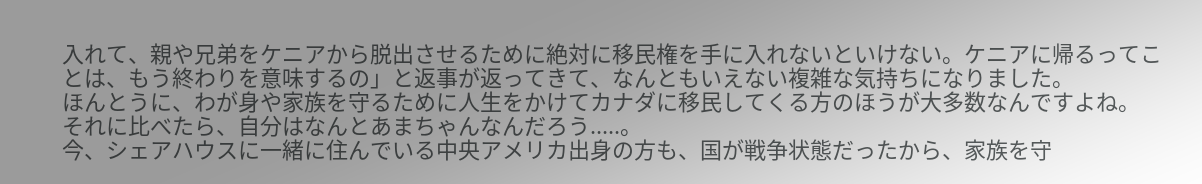入れて、親や兄弟をケニアから脱出させるために絶対に移民権を手に入れないといけない。ケニアに帰るってことは、もう終わりを意味するの」と返事が返ってきて、なんともいえない複雑な気持ちになりました。
ほんとうに、わが身や家族を守るために人生をかけてカナダに移民してくる方のほうが大多数なんですよね。
それに比べたら、自分はなんとあまちゃんなんだろう.....。
今、シェアハウスに一緒に住んでいる中央アメリカ出身の方も、国が戦争状態だったから、家族を守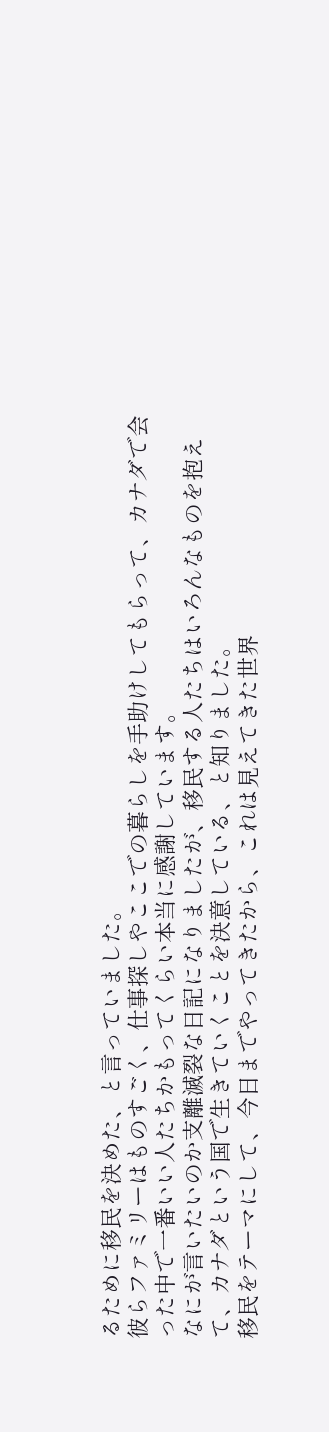るために移民を決めた、と言っていました。
彼らファミリーはものすごく、仕事探しやここでの暮らしを手助けしてもらって、カナダで会った中で一番いい人たちかもってくらい本当に感謝しています。
なにが言いたいのか支離滅裂な日記になりましたが、移民する人たちはいろんなものを抱えて、カナダという国で生きていくことを決意している、と知りました。
移民をテーマにして、今日までやってきたから、これは見えてきた世界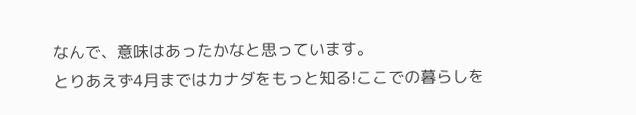なんで、意味はあったかなと思っています。
とりあえず4月まではカナダをもっと知る!ここでの暮らしを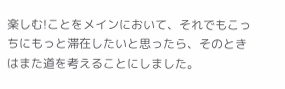楽しむ!ことをメインにおいて、それでもこっちにもっと滞在したいと思ったら、そのときはまた道を考えることにしました。